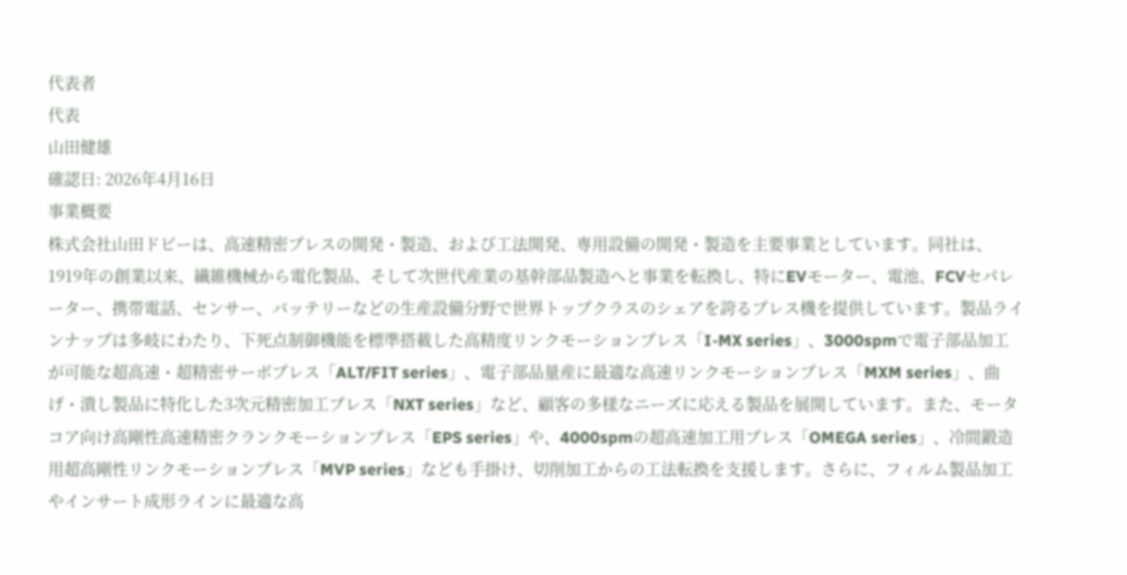代表者
代表
山田健雄
確認日: 2026年4月16日
事業概要
株式会社山田ドビーは、高速精密プレスの開発・製造、および工法開発、専用設備の開発・製造を主要事業としています。同社は、1919年の創業以来、繊維機械から電化製品、そして次世代産業の基幹部品製造へと事業を転換し、特にEVモーター、電池、FCVセパレーター、携帯電話、センサー、バッテリーなどの生産設備分野で世界トップクラスのシェアを誇るプレス機を提供しています。製品ラインナップは多岐にわたり、下死点制御機能を標準搭載した高精度リンクモーションプレス「I-MX series」、3000spmで電子部品加工が可能な超高速・超精密サーボプレス「ALT/FIT series」、電子部品量産に最適な高速リンクモーションプレス「MXM series」、曲げ・潰し製品に特化した3次元精密加工プレス「NXT series」など、顧客の多様なニーズに応える製品を展開しています。また、モータコア向け高剛性高速精密クランクモーションプレス「EPS series」や、4000spmの超高速加工用プレス「OMEGA series」、冷間鍛造用超高剛性リンクモーションプレス「MVP series」なども手掛け、切削加工からの工法転換を支援します。さらに、フィルム製品加工やインサート成形ラインに最適な高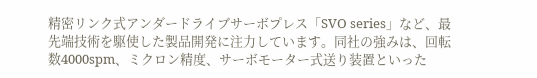精密リンク式アンダードライブサーボプレス「SVO series」など、最先端技術を駆使した製品開発に注力しています。同社の強みは、回転数4000spm、ミクロン精度、サーボモーター式送り装置といった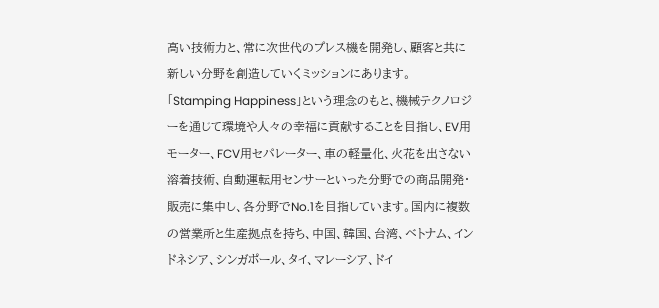高い技術力と、常に次世代のプレス機を開発し、顧客と共に新しい分野を創造していくミッションにあります。「Stamping Happiness」という理念のもと、機械テクノロジーを通じて環境や人々の幸福に貢献することを目指し、EV用モーター、FCV用セパレーター、車の軽量化、火花を出さない溶着技術、自動運転用センサーといった分野での商品開発・販売に集中し、各分野でNo.1を目指しています。国内に複数の営業所と生産拠点を持ち、中国、韓国、台湾、ベトナム、インドネシア、シンガポール、タイ、マレーシア、ドイ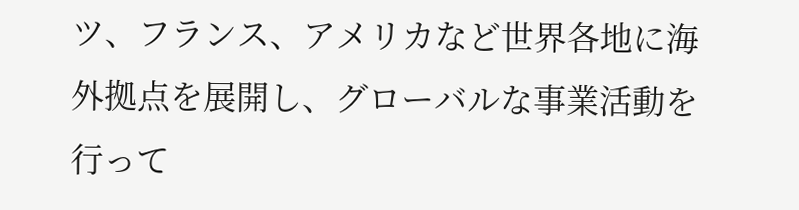ツ、フランス、アメリカなど世界各地に海外拠点を展開し、グローバルな事業活動を行って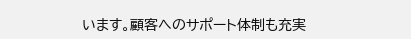います。顧客へのサポート体制も充実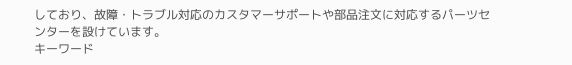しており、故障・トラブル対応のカスタマーサポートや部品注文に対応するパーツセンターを設けています。
キーワード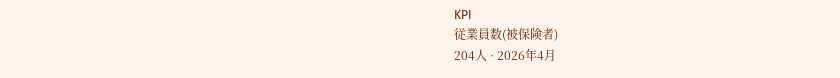KPI
従業員数(被保険者)
204人 · 2026年4月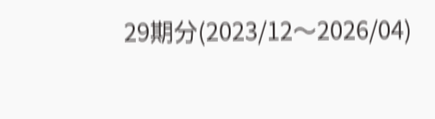29期分(2023/12〜2026/04)